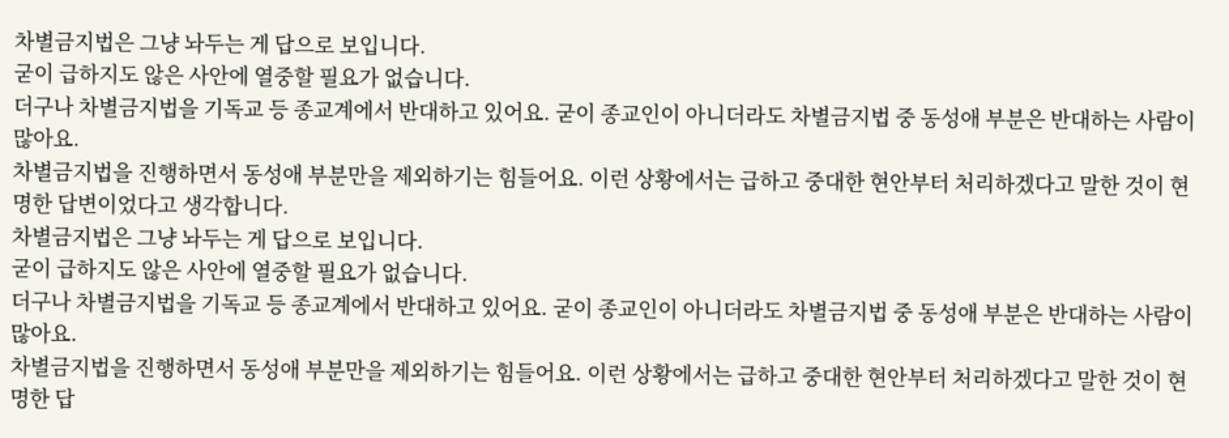차별금지법은 그냥 놔두는 게 답으로 보입니다.
굳이 급하지도 않은 사안에 열중할 필요가 없습니다.
더구나 차별금지법을 기독교 등 종교계에서 반대하고 있어요. 굳이 종교인이 아니더라도 차별금지법 중 동성애 부분은 반대하는 사람이 많아요.
차별금지법을 진행하면서 동성애 부분만을 제외하기는 힘들어요. 이런 상황에서는 급하고 중대한 현안부터 처리하겠다고 말한 것이 현명한 답변이었다고 생각합니다.
차별금지법은 그냥 놔두는 게 답으로 보입니다.
굳이 급하지도 않은 사안에 열중할 필요가 없습니다.
더구나 차별금지법을 기독교 등 종교계에서 반대하고 있어요. 굳이 종교인이 아니더라도 차별금지법 중 동성애 부분은 반대하는 사람이 많아요.
차별금지법을 진행하면서 동성애 부분만을 제외하기는 힘들어요. 이런 상황에서는 급하고 중대한 현안부터 처리하겠다고 말한 것이 현명한 답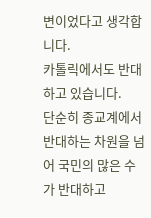변이었다고 생각합니다.
카톨릭에서도 반대하고 있습니다.
단순히 종교계에서 반대하는 차원을 넘어 국민의 많은 수가 반대하고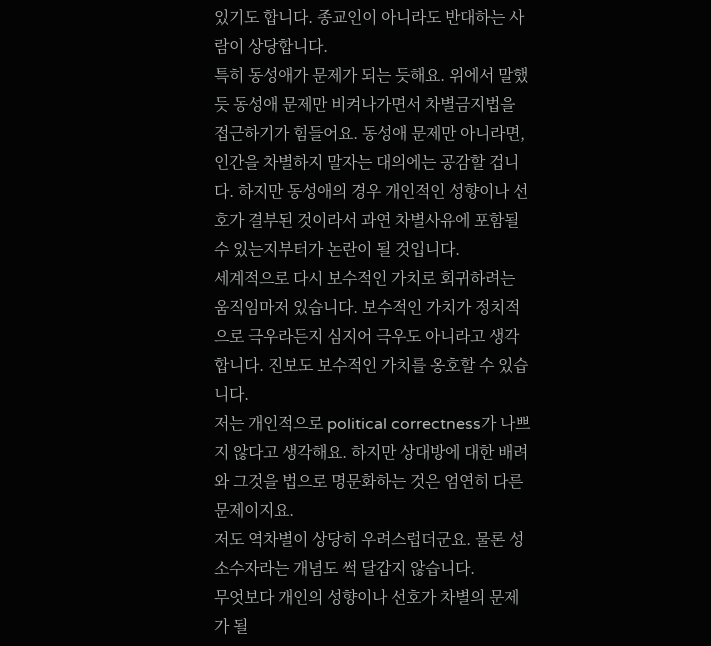있기도 합니다. 종교인이 아니라도 반대하는 사람이 상당합니다.
특히 동성애가 문제가 되는 듯해요. 위에서 말했듯 동성애 문제만 비켜나가면서 차별금지법을 접근하기가 힘들어요. 동성애 문제만 아니라면, 인간을 차별하지 말자는 대의에는 공감할 겁니다. 하지만 동성애의 경우 개인적인 성향이나 선호가 결부된 것이라서 과연 차별사유에 포함될 수 있는지부터가 논란이 될 것입니다.
세계적으로 다시 보수적인 가치로 회귀하려는 움직임마저 있습니다. 보수적인 가치가 정치적으로 극우라든지 심지어 극우도 아니라고 생각합니다. 진보도 보수적인 가치를 옹호할 수 있습니다.
저는 개인적으로 political correctness가 나쁘지 않다고 생각해요. 하지만 상대방에 대한 배려와 그것을 법으로 명문화하는 것은 엄연히 다른 문제이지요.
저도 역차별이 상당히 우려스럽더군요. 물론 성소수자라는 개념도 썩 달갑지 않습니다.
무엇보다 개인의 성향이나 선호가 차별의 문제가 될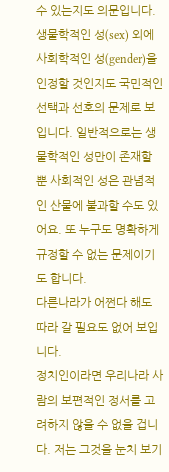수 있는지도 의문입니다.
생물학적인 성(sex) 외에 사회학적인 성(gender)을 인정할 것인지도 국민적인 선택과 선호의 문제로 보입니다. 일반적으로는 생물학적인 성만이 존재할 뿐 사회적인 성은 관념적인 산물에 불과할 수도 있어요. 또 누구도 명확하게 규정할 수 없는 문제이기도 합니다.
다른나라가 어쩐다 해도 따라 갈 필요도 없어 보입니다.
정치인이라면 우리나라 사람의 보편적인 정서를 고려하지 않을 수 없을 겁니다. 저는 그것을 눈치 보기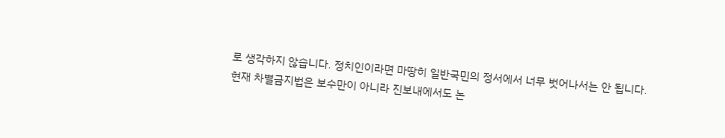로 생각하지 않습니다. 정치인이라면 마땅히 일반국민의 정서에서 너무 벗어나서는 안 됩니다.
현재 차별금지법은 보수만이 아니라 진보내에서도 논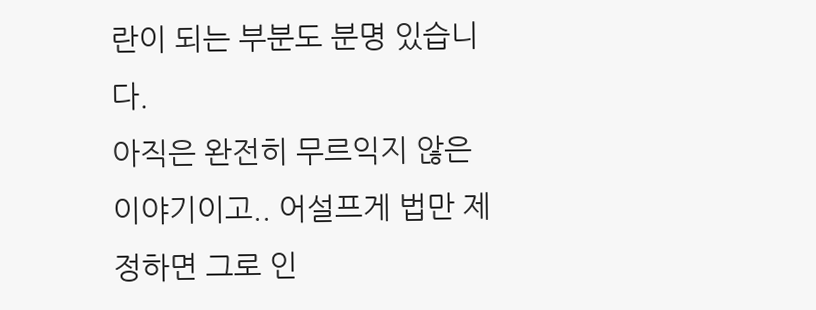란이 되는 부분도 분명 있습니다.
아직은 완전히 무르익지 않은 이야기이고.. 어설프게 법만 제정하면 그로 인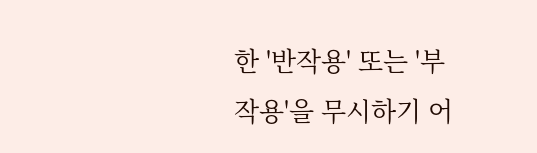한 '반작용' 또는 '부작용'을 무시하기 어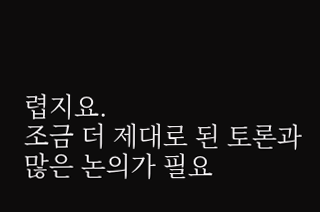렵지요.
조금 더 제대로 된 토론과 많은 논의가 필요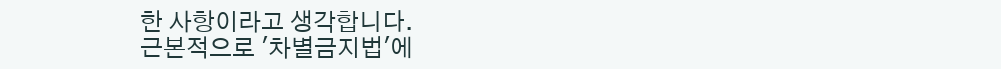한 사항이라고 생각합니다.
근본적으로 '차별금지법'에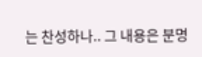는 찬성하나.. 그 내용은 분명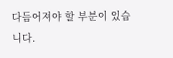다듬어져야 할 부분이 있습니다.